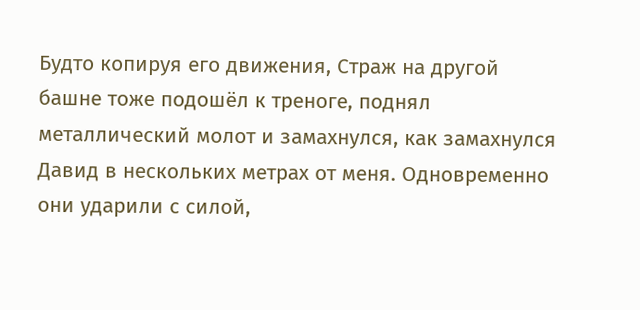Будто копируя его движения, Страж на другой башне тоже подошёл к треноге, поднял металлический молот и замахнулся, как замахнулся Давид в нескольких метрах от меня. Одновременно они ударили с силой,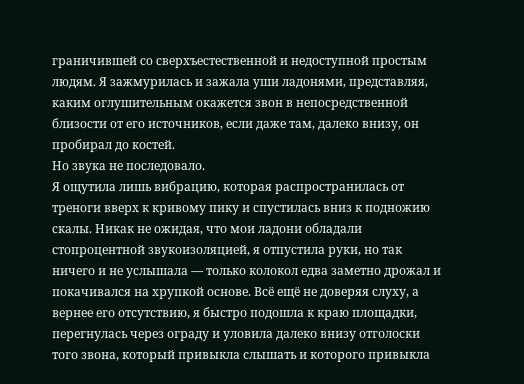граничившей со сверхъестественной и недоступной простым людям. Я зажмурилась и зажала уши ладонями, представляя, каким оглушительным окажется звон в непосредственной близости от его источников, если даже там, далеко внизу, он пробирал до костей.
Но звука не последовало.
Я ощутила лишь вибрацию, которая распространилась от треноги вверх к кривому пику и спустилась вниз к подножию скалы. Никак не ожидая, что мои ладони обладали стопроцентной звукоизоляцией, я отпустила руки, но так ничего и не услышала — только колокол едва заметно дрожал и покачивался на хрупкой основе. Всё ещё не доверяя слуху, а вернее его отсутствию, я быстро подошла к краю площадки, перегнулась через ограду и уловила далеко внизу отголоски того звона, который привыкла слышать и которого привыкла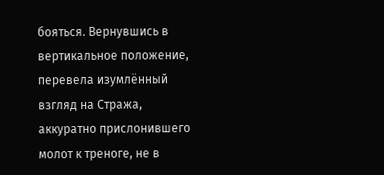бояться. Вернувшись в вертикальное положение, перевела изумлённый взгляд на Стража, аккуратно прислонившего молот к треноге, не в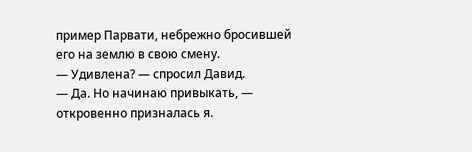пример Парвати, небрежно бросившей его на землю в свою смену.
— Удивлена? — спросил Давид.
— Да. Но начинаю привыкать, — откровенно призналась я.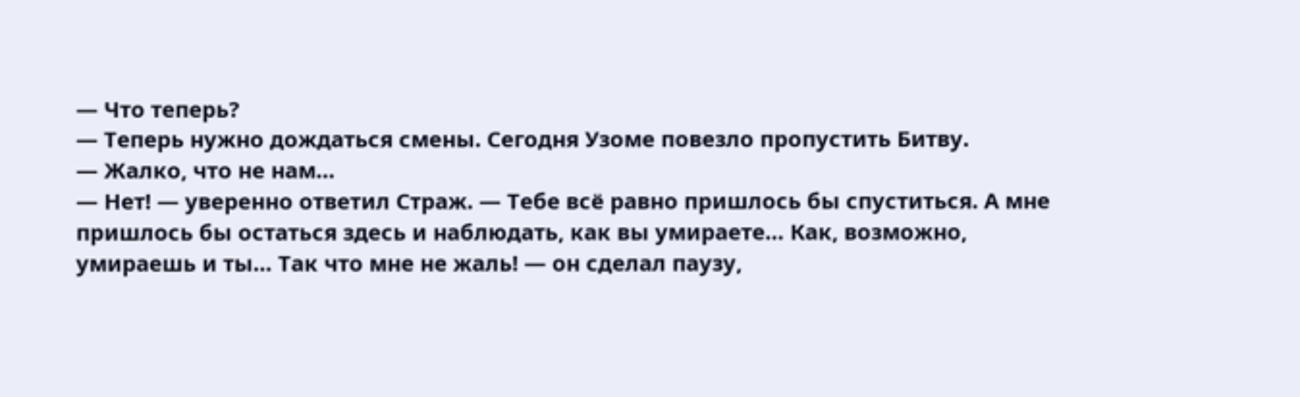— Что теперь?
— Теперь нужно дождаться смены. Сегодня Узоме повезло пропустить Битву.
— Жалко, что не нам…
— Нет! — уверенно ответил Страж. — Тебе всё равно пришлось бы спуститься. А мне пришлось бы остаться здесь и наблюдать, как вы умираете… Как, возможно, умираешь и ты… Так что мне не жаль! — он сделал паузу,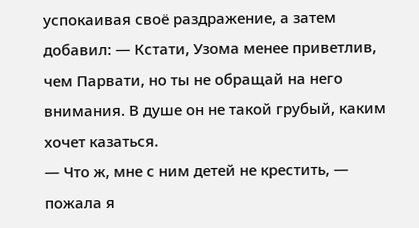успокаивая своё раздражение, а затем добавил: — Кстати, Узома менее приветлив, чем Парвати, но ты не обращай на него внимания. В душе он не такой грубый, каким хочет казаться.
— Что ж, мне с ним детей не крестить, — пожала я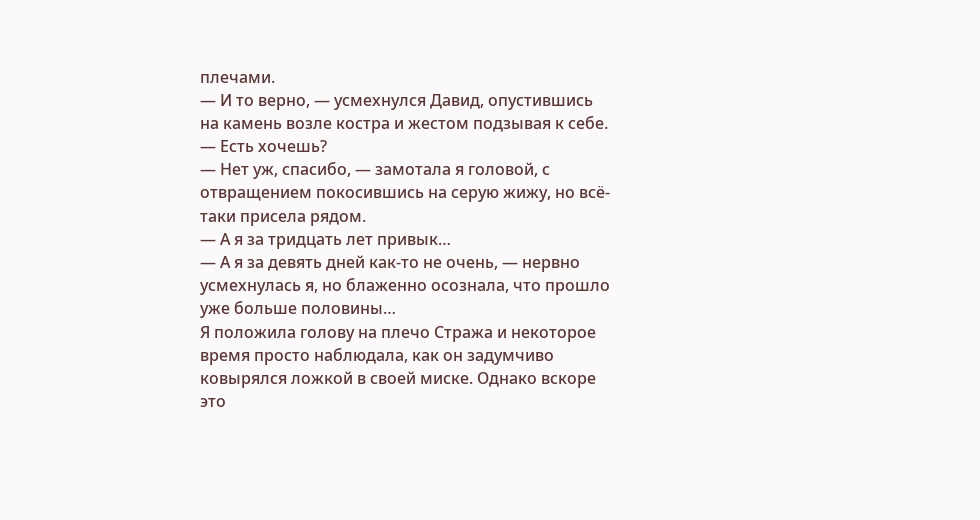плечами.
— И то верно, — усмехнулся Давид, опустившись на камень возле костра и жестом подзывая к себе. — Есть хочешь?
— Нет уж, спасибо, — замотала я головой, с отвращением покосившись на серую жижу, но всё-таки присела рядом.
— А я за тридцать лет привык…
— А я за девять дней как-то не очень, — нервно усмехнулась я, но блаженно осознала, что прошло уже больше половины…
Я положила голову на плечо Стража и некоторое время просто наблюдала, как он задумчиво ковырялся ложкой в своей миске. Однако вскоре это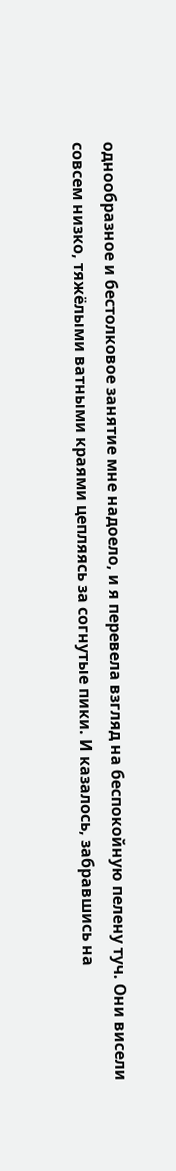однообразное и бестолковое занятие мне надоело, и я перевела взгляд на беспокойную пелену туч. Они висели совсем низко, тяжёлыми ватными краями цепляясь за согнутые пики. И казалось, забравшись на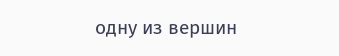одну из вершин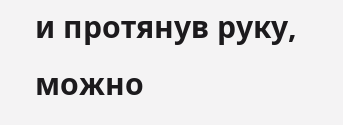и протянув руку, можно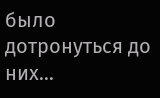было дотронуться до них…